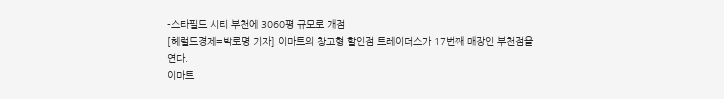-스타필드 시티 부천에 3060평 규모로 개점
[헤럴드경제=박로명 기자] 이마트의 창고형 할인점 트레이더스가 17번째 매장인 부천점을 연다.
이마트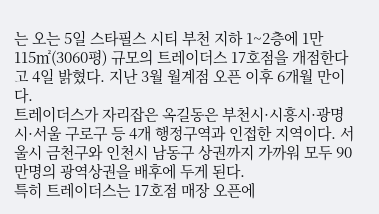는 오는 5일 스타필스 시티 부천 지하 1~2층에 1만115㎡(3060평) 규모의 트레이더스 17호점을 개점한다고 4일 밝혔다. 지난 3월 월계점 오픈 이후 6개월 만이다.
트레이더스가 자리잡은 옥길동은 부천시·시흥시·광명시·서울 구로구 등 4개 행정구역과 인접한 지역이다. 서울시 금천구와 인천시 남동구 상권까지 가까워 모두 90만명의 광역상권을 배후에 두게 된다.
특히 트레이더스는 17호점 매장 오픈에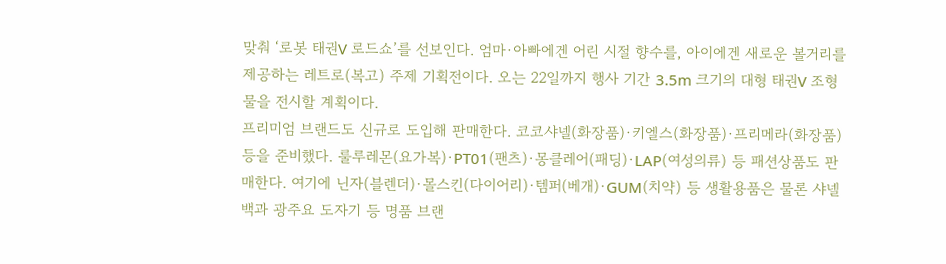맞춰 ‘로봇 태권V 로드쇼’를 선보인다. 엄마·아빠에겐 어린 시절 향수를, 아이에겐 새로운 볼거리를 제공하는 레트로(복고) 주제 기획전이다. 오는 22일까지 행사 기간 3.5m 크기의 대형 태권V 조형물을 전시할 계획이다.
프리미엄 브랜드도 신규로 도입해 판매한다. 코코샤넬(화장품)·키엘스(화장품)·프리메라(화장품) 등을 준비했다. 룰루레몬(요가복)·PT01(팬츠)·몽클레어(패딩)·LAP(여성의류) 등 패션상품도 판매한다. 여기에 닌자(블렌더)·몰스킨(다이어리)·템퍼(베개)·GUM(치약) 등 생활용품은 물론 샤넬백과 광주요 도자기 등 명품 브랜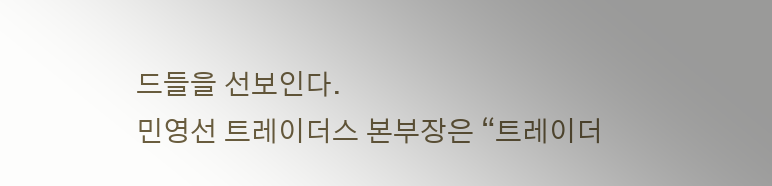드들을 선보인다.
민영선 트레이더스 본부장은 “트레이더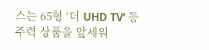스는 65형 ‘더 UHD TV’ 등 주력 상품을 앞세워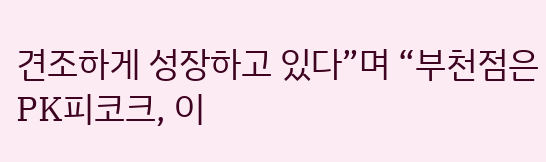견조하게 성장하고 있다”며 “부천점은 PK피코크, 이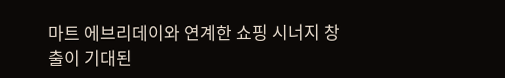마트 에브리데이와 연계한 쇼핑 시너지 창출이 기대된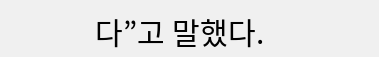다”고 말했다.